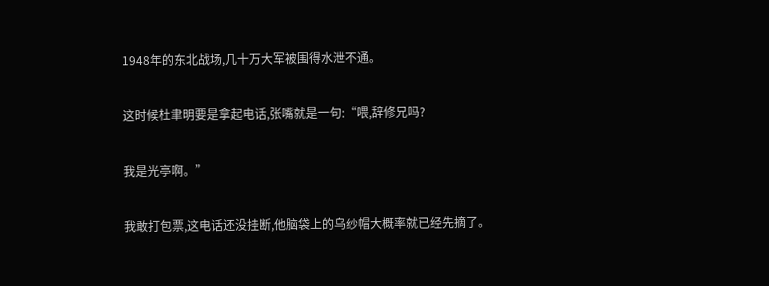1948年的东北战场,几十万大军被围得水泄不通。

这时候杜聿明要是拿起电话,张嘴就是一句:“喂,辞修兄吗?

我是光亭啊。”

我敢打包票,这电话还没挂断,他脑袋上的乌纱帽大概率就已经先摘了。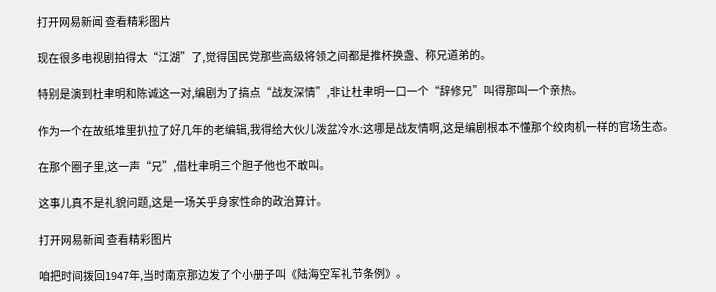打开网易新闻 查看精彩图片

现在很多电视剧拍得太“江湖”了,觉得国民党那些高级将领之间都是推杯换盏、称兄道弟的。

特别是演到杜聿明和陈诚这一对,编剧为了搞点“战友深情”,非让杜聿明一口一个“辞修兄”叫得那叫一个亲热。

作为一个在故纸堆里扒拉了好几年的老编辑,我得给大伙儿泼盆冷水:这哪是战友情啊,这是编剧根本不懂那个绞肉机一样的官场生态。

在那个圈子里,这一声“兄”,借杜聿明三个胆子他也不敢叫。

这事儿真不是礼貌问题,这是一场关乎身家性命的政治算计。

打开网易新闻 查看精彩图片

咱把时间拨回1947年,当时南京那边发了个小册子叫《陆海空军礼节条例》。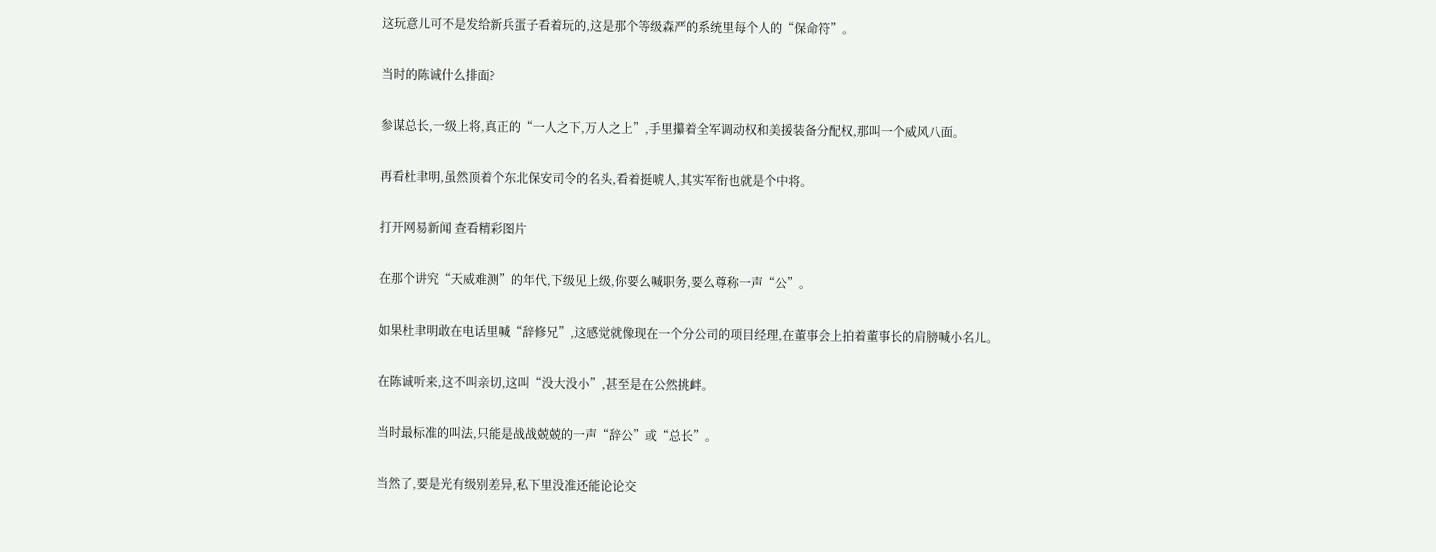这玩意儿可不是发给新兵蛋子看着玩的,这是那个等级森严的系统里每个人的“保命符”。

当时的陈诚什么排面?

参谋总长,一级上将,真正的“一人之下,万人之上”,手里攥着全军调动权和美援装备分配权,那叫一个威风八面。

再看杜聿明,虽然顶着个东北保安司令的名头,看着挺唬人,其实军衔也就是个中将。

打开网易新闻 查看精彩图片

在那个讲究“天威难测”的年代,下级见上级,你要么喊职务,要么尊称一声“公”。

如果杜聿明敢在电话里喊“辞修兄”,这感觉就像现在一个分公司的项目经理,在董事会上拍着董事长的肩膀喊小名儿。

在陈诚听来,这不叫亲切,这叫“没大没小”,甚至是在公然挑衅。

当时最标准的叫法,只能是战战兢兢的一声“辞公”或“总长”。

当然了,要是光有级别差异,私下里没准还能论论交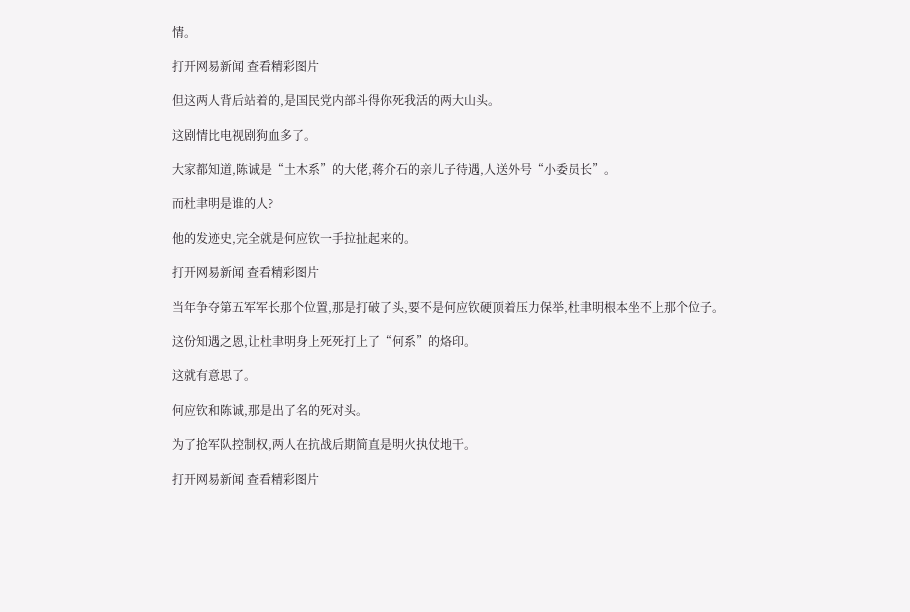情。

打开网易新闻 查看精彩图片

但这两人背后站着的,是国民党内部斗得你死我活的两大山头。

这剧情比电视剧狗血多了。

大家都知道,陈诚是“土木系”的大佬,蒋介石的亲儿子待遇,人送外号“小委员长”。

而杜聿明是谁的人?

他的发迹史,完全就是何应钦一手拉扯起来的。

打开网易新闻 查看精彩图片

当年争夺第五军军长那个位置,那是打破了头,要不是何应钦硬顶着压力保举,杜聿明根本坐不上那个位子。

这份知遇之恩,让杜聿明身上死死打上了“何系”的烙印。

这就有意思了。

何应钦和陈诚,那是出了名的死对头。

为了抢军队控制权,两人在抗战后期简直是明火执仗地干。

打开网易新闻 查看精彩图片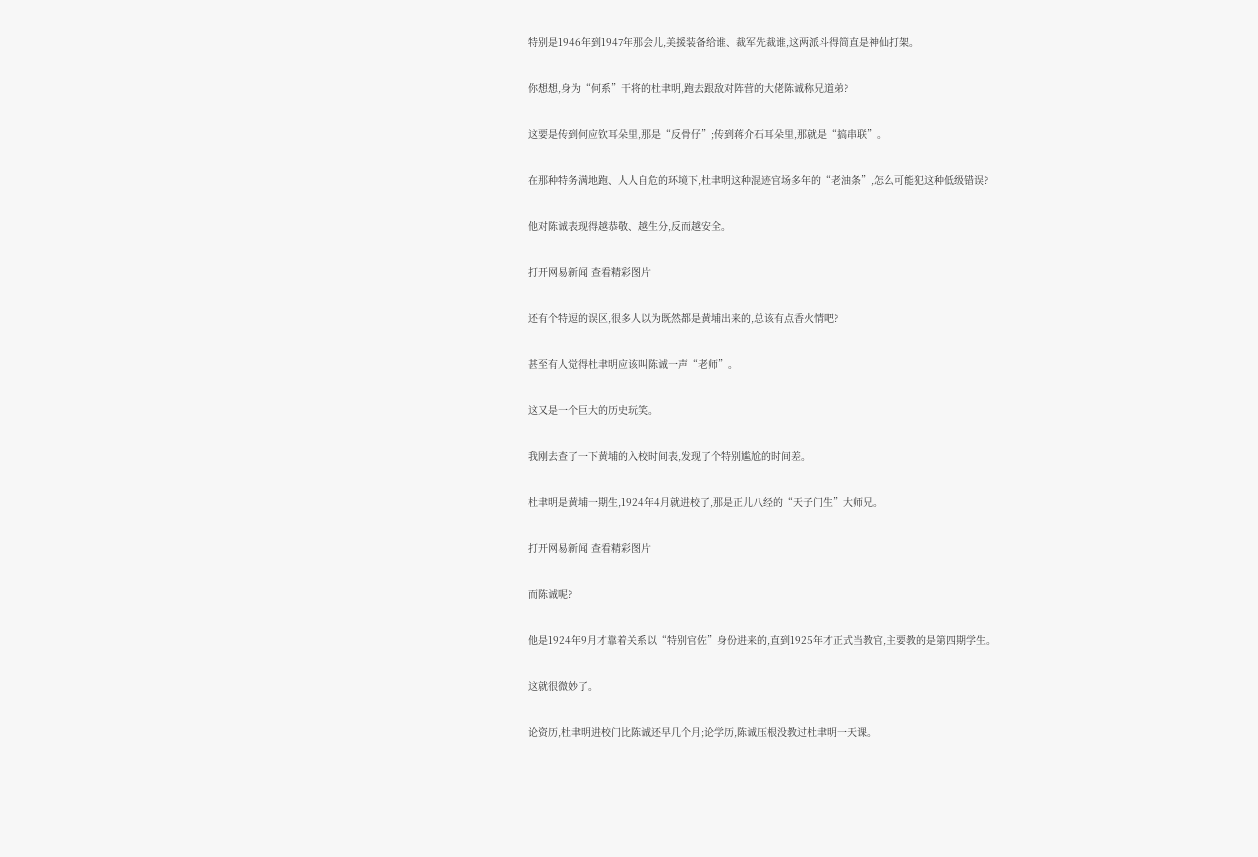特别是1946年到1947年那会儿,美援装备给谁、裁军先裁谁,这两派斗得简直是神仙打架。

你想想,身为“何系”干将的杜聿明,跑去跟敌对阵营的大佬陈诚称兄道弟?

这要是传到何应钦耳朵里,那是“反骨仔”;传到蒋介石耳朵里,那就是“搞串联”。

在那种特务满地跑、人人自危的环境下,杜聿明这种混迹官场多年的“老油条”,怎么可能犯这种低级错误?

他对陈诚表现得越恭敬、越生分,反而越安全。

打开网易新闻 查看精彩图片

还有个特逗的误区,很多人以为既然都是黄埔出来的,总该有点香火情吧?

甚至有人觉得杜聿明应该叫陈诚一声“老师”。

这又是一个巨大的历史玩笑。

我刚去查了一下黄埔的入校时间表,发现了个特别尴尬的时间差。

杜聿明是黄埔一期生,1924年4月就进校了,那是正儿八经的“天子门生”大师兄。

打开网易新闻 查看精彩图片

而陈诚呢?

他是1924年9月才靠着关系以“特别官佐”身份进来的,直到1925年才正式当教官,主要教的是第四期学生。

这就很微妙了。

论资历,杜聿明进校门比陈诚还早几个月;论学历,陈诚压根没教过杜聿明一天课。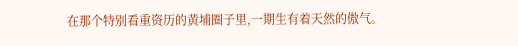在那个特别看重资历的黄埔圈子里,一期生有着天然的傲气。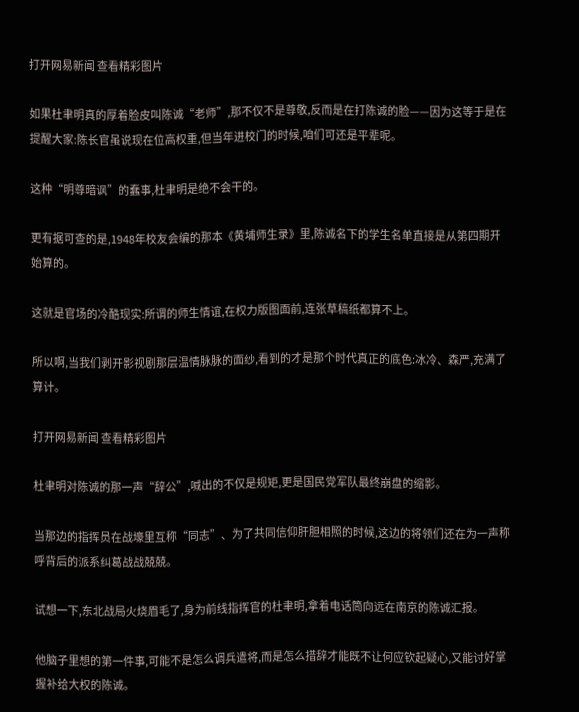打开网易新闻 查看精彩图片

如果杜聿明真的厚着脸皮叫陈诚“老师”,那不仅不是尊敬,反而是在打陈诚的脸——因为这等于是在提醒大家:陈长官虽说现在位高权重,但当年进校门的时候,咱们可还是平辈呢。

这种“明尊暗讽”的蠢事,杜聿明是绝不会干的。

更有据可查的是,1948年校友会编的那本《黄埔师生录》里,陈诚名下的学生名单直接是从第四期开始算的。

这就是官场的冷酷现实:所谓的师生情谊,在权力版图面前,连张草稿纸都算不上。

所以啊,当我们剥开影视剧那层温情脉脉的面纱,看到的才是那个时代真正的底色:冰冷、森严,充满了算计。

打开网易新闻 查看精彩图片

杜聿明对陈诚的那一声“辞公”,喊出的不仅是规矩,更是国民党军队最终崩盘的缩影。

当那边的指挥员在战壕里互称“同志”、为了共同信仰肝胆相照的时候,这边的将领们还在为一声称呼背后的派系纠葛战战兢兢。

试想一下,东北战局火烧眉毛了,身为前线指挥官的杜聿明,拿着电话筒向远在南京的陈诚汇报。

他脑子里想的第一件事,可能不是怎么调兵遣将,而是怎么措辞才能既不让何应钦起疑心,又能讨好掌握补给大权的陈诚。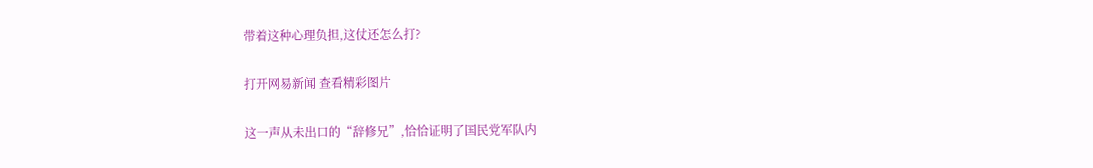带着这种心理负担,这仗还怎么打?

打开网易新闻 查看精彩图片

这一声从未出口的“辞修兄”,恰恰证明了国民党军队内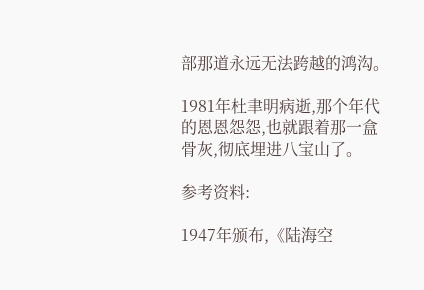部那道永远无法跨越的鸿沟。

1981年杜聿明病逝,那个年代的恩恩怨怨,也就跟着那一盒骨灰,彻底埋进八宝山了。

参考资料:

1947年颁布,《陆海空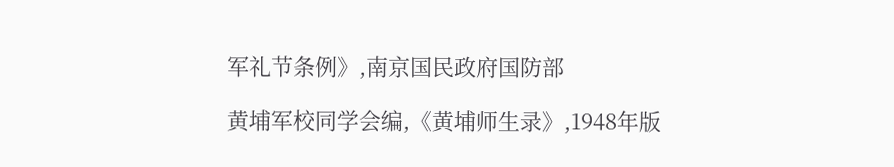军礼节条例》,南京国民政府国防部

黄埔军校同学会编,《黄埔师生录》,1948年版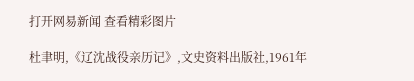打开网易新闻 查看精彩图片

杜聿明,《辽沈战役亲历记》,文史资料出版社,1961年